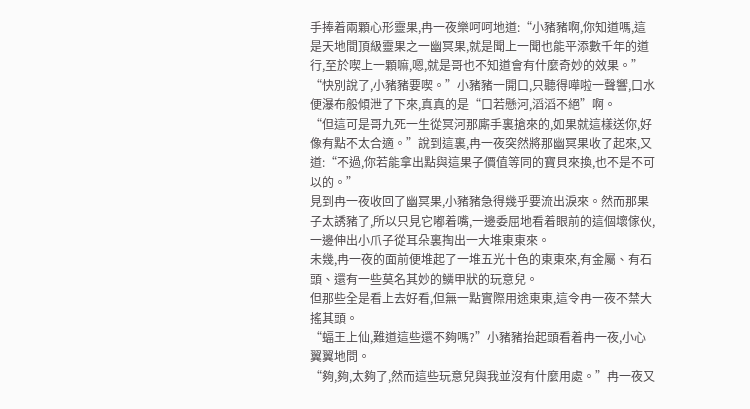手捧着兩顆心形靈果,冉一夜樂呵呵地道:“小豬豬啊,你知道嗎,這是天地間頂級靈果之一幽冥果,就是聞上一聞也能平添數千年的道行,至於喫上一顆嘛,嗯,就是哥也不知道會有什麼奇妙的效果。”
“快別說了,小豬豬要喫。”小豬豬一開口,只聽得嘩啦一聲響,口水便瀑布般傾泄了下來,真真的是“口若懸河,滔滔不絕”啊。
“但這可是哥九死一生從冥河那廝手裏搶來的,如果就這樣送你,好像有點不太合適。”說到這裏,冉一夜突然將那幽冥果收了起來,又道:“不過,你若能拿出點與這果子價值等同的寶貝來換,也不是不可以的。”
見到冉一夜收回了幽冥果,小豬豬急得幾乎要流出淚來。然而那果子太誘豬了,所以只見它嘟着嘴,一邊委屈地看着眼前的這個壞傢伙,一邊伸出小爪子從耳朵裏掏出一大堆東東來。
未幾,冉一夜的面前便堆起了一堆五光十色的東東來,有金屬、有石頭、還有一些莫名其妙的鱗甲狀的玩意兒。
但那些全是看上去好看,但無一點實際用途東東,這令冉一夜不禁大搖其頭。
“蝠王上仙,難道這些還不夠嗎?”小豬豬抬起頭看着冉一夜,小心翼翼地問。
“夠,夠,太夠了,然而這些玩意兒與我並沒有什麼用處。”冉一夜又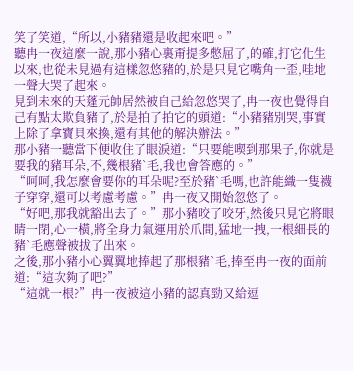笑了笑道,“所以,小豬豬還是收起來吧。”
聽冉一夜這麼一說,那小豬心裏甭提多憋屈了,的確,打它化生以來,也從未見過有這樣忽悠豬的,於是只見它嘴角一歪,哇地一聲大哭了起來。
見到未來的天蓬元帥居然被自己給忽悠哭了,冉一夜也覺得自己有點太欺負豬了,於是拍了拍它的頭道:“小豬豬別哭,事實上除了拿寶貝來換,還有其他的解決辦法。”
那小豬一聽當下便收住了眼淚道:“只要能喫到那果子,你就是要我的豬耳朵,不,幾根豬`毛,我也會答應的。”
“呵呵,我怎麼會要你的耳朵呢?至於豬`毛嗎,也許能織一隻襪子穿穿,還可以考慮考慮。”冉一夜又開始忽悠了。
“好吧,那我就豁出去了。”那小豬咬了咬牙,然後只見它將眼睛一閉,心一橫,將全身力氣運用於爪間,猛地一拽,一根細長的豬`毛應聲被拔了出來。
之後,那小豬小心翼翼地捧起了那根豬`毛,捧至冉一夜的面前道:“這次夠了吧?”
“這就一根?”冉一夜被這小豬的認真勁又給逗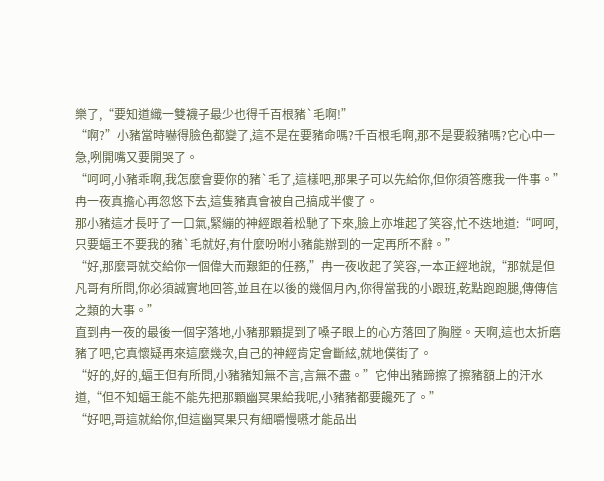樂了,“要知道織一雙襪子最少也得千百根豬`毛啊!”
“啊?”小豬當時嚇得臉色都變了,這不是在要豬命嗎?千百根毛啊,那不是要殺豬嗎?它心中一急,咧開嘴又要開哭了。
“呵呵,小豬乖啊,我怎麼會要你的豬`毛了,這樣吧,那果子可以先給你,但你須答應我一件事。”冉一夜真擔心再忽悠下去,這隻豬真會被自己搞成半傻了。
那小豬這才長吁了一口氣,緊繃的神經跟着松馳了下來,臉上亦堆起了笑容,忙不迭地道:“呵呵,只要蝠王不要我的豬`毛就好,有什麼吩咐小豬能辦到的一定再所不辭。”
“好,那麼哥就交給你一個偉大而艱鉅的任務,”冉一夜收起了笑容,一本正經地說,“那就是但凡哥有所問,你必須誠實地回答,並且在以後的幾個月內,你得當我的小跟班,乾點跑跑腿,傳傳信之類的大事。”
直到冉一夜的最後一個字落地,小豬那顆提到了嗓子眼上的心方落回了胸膛。天啊,這也太折磨豬了吧,它真懷疑再來這麼幾次,自己的神經肯定會斷絃,就地僕街了。
“好的,好的,蝠王但有所問,小豬豬知無不言,言無不盡。”它伸出豬蹄擦了擦豬額上的汗水道,“但不知蝠王能不能先把那顆幽冥果給我呢,小豬豬都要饞死了。”
“好吧,哥這就給你,但這幽冥果只有細嚼慢嚥才能品出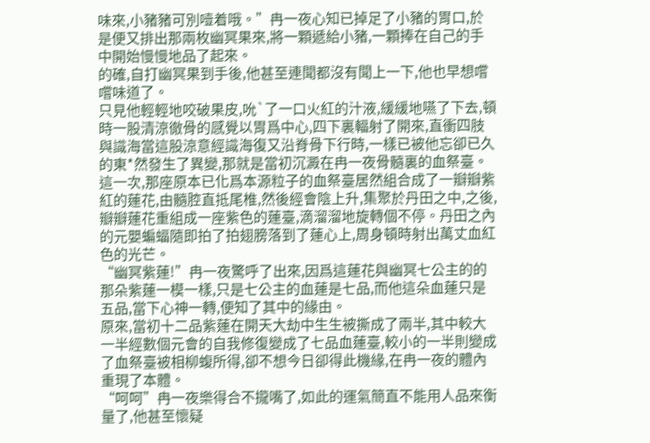味來,小豬豬可別噎着哦。”冉一夜心知已掉足了小豬的胃口,於是便又排出那兩枚幽冥果來,將一顆遞給小豬,一顆捧在自己的手中開始慢慢地品了起來。
的確,自打幽冥果到手後,他甚至連聞都沒有聞上一下,他也早想嚐嚐味道了。
只見他輕輕地咬破果皮,吮`了一口火紅的汁液,緩緩地嚥了下去,頓時一股清涼徹骨的感覺以胃爲中心,四下裏輻射了開來,直衝四肢與識海當這股涼意經識海復又沿脊骨下行時,一樣已被他忘卻已久的東*然發生了異變,那就是當初沉澱在冉一夜骨髓裏的血祭臺。
這一次,那座原本已化爲本源粒子的血祭臺居然組合成了一瓣瓣紫紅的蓮花,由髓腔直抵尾椎,然後經會陰上升,集聚於丹田之中,之後,瓣瓣蓮花重組成一座紫色的蓮臺,滴溜溜地旋轉個不停。丹田之內的元嬰蝙蝠隨即拍了拍翅膀落到了蓮心上,周身頓時射出萬丈血紅色的光芒。
“幽冥紫蓮!”冉一夜驚呼了出來,因爲這蓮花與幽冥七公主的的那朵紫蓮一模一樣,只是七公主的血蓮是七品,而他這朵血蓮只是五品,當下心神一轉,便知了其中的緣由。
原來,當初十二品紫蓮在開天大劫中生生被撕成了兩半,其中較大一半經數個元會的自我修復變成了七品血蓮臺,較小的一半則變成了血祭臺被相柳蝮所得,卻不想今日卻得此機緣,在冉一夜的體內重現了本體。
“呵呵”冉一夜樂得合不攏嘴了,如此的運氣簡直不能用人品來衡量了,他甚至懷疑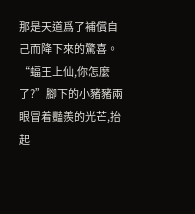那是天道爲了補償自己而降下來的驚喜。
“蝠王上仙,你怎麼了?”腳下的小豬豬兩眼冒着豔羨的光芒,抬起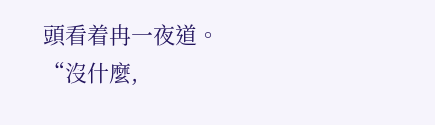頭看着冉一夜道。
“沒什麼,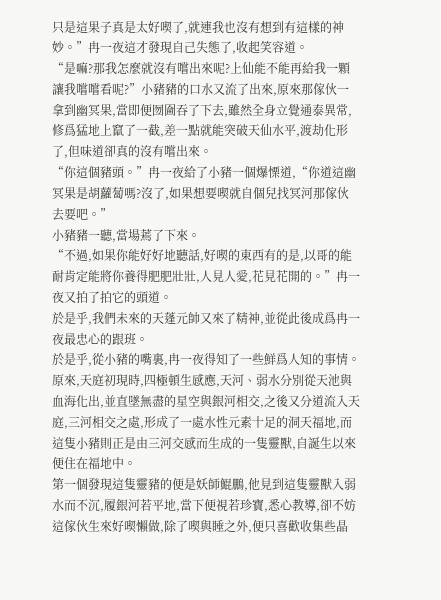只是這果子真是太好喫了,就連我也沒有想到有這樣的神妙。”冉一夜這才發現自己失態了,收起笑容道。
“是嘛?那我怎麼就沒有嚐出來呢?上仙能不能再給我一顆讓我嚐嚐看呢?”小豬豬的口水又流了出來,原來那傢伙一拿到幽冥果,當即便囫圇吞了下去,雖然全身立覺通泰異常,修爲猛地上竄了一截,差一點就能突破天仙水平,渡劫化形了,但味道卻真的沒有嚐出來。
“你這個豬頭。”冉一夜給了小豬一個爆慄道,“你道這幽冥果是胡蘿蔔嗎?沒了,如果想要喫就自個兒找冥河那傢伙去要吧。”
小豬豬一聽,當場蔫了下來。
“不過,如果你能好好地聽話,好喫的東西有的是,以哥的能耐肯定能將你養得肥肥壯壯,人見人愛,花見花開的。”冉一夜又拍了拍它的頭道。
於是乎,我們未來的天蓬元帥又來了精神,並從此後成爲冉一夜最忠心的跟班。
於是乎,從小豬的嘴裏,冉一夜得知了一些鮮爲人知的事情。
原來,天庭初現時,四極頓生感應,天河、弱水分別從天池與血海化出,並直墜無盡的星空與銀河相交,之後又分道流入天庭,三河相交之處,形成了一處水性元素十足的洞天福地,而這隻小豬則正是由三河交感而生成的一隻靈獸,自誕生以來便住在福地中。
第一個發現這隻靈豬的便是妖師鯤鵬,他見到這隻靈獸入弱水而不沉,履銀河若平地,當下便視若珍寶,悉心教導,卻不妨這傢伙生來好喫懶做,除了喫與睡之外,便只喜歡收集些晶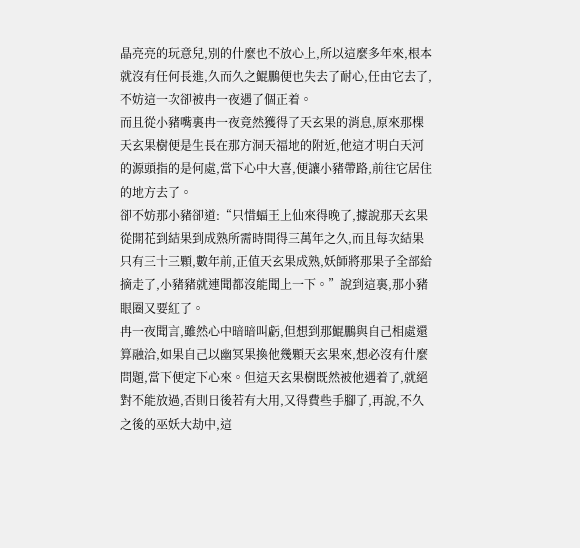晶亮亮的玩意兒,別的什麼也不放心上,所以這麼多年來,根本就沒有任何長進,久而久之鯤鵬便也失去了耐心,任由它去了,不妨這一次卻被冉一夜遇了個正着。
而且從小豬嘴裏冉一夜竟然獲得了天玄果的消息,原來那棵天玄果樹便是生長在那方洞天福地的附近,他這才明白天河的源頭指的是何處,當下心中大喜,便讓小豬帶路,前往它居住的地方去了。
卻不妨那小豬卻道:“只惜蝠王上仙來得晚了,據說那天玄果從開花到結果到成熟所需時間得三萬年之久,而且每次結果只有三十三顆,數年前,正值天玄果成熟,妖師將那果子全部給摘走了,小豬豬就連聞都沒能聞上一下。”說到這裏,那小豬眼圈又要紅了。
冉一夜聞言,雖然心中暗暗叫虧,但想到那鯤鵬與自己相處還算融洽,如果自己以幽冥果換他幾顆天玄果來,想必沒有什麼問題,當下便定下心來。但這天玄果樹既然被他遇着了,就絕對不能放過,否則日後若有大用,又得費些手腳了,再說,不久之後的巫妖大劫中,這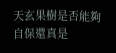天玄果樹是否能夠自保還真是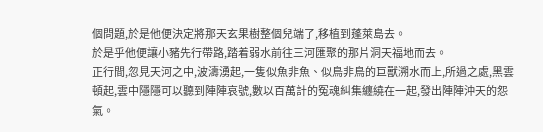個問題,於是他便決定將那天玄果樹整個兒端了,移植到蓬萊島去。
於是乎他便讓小豬先行帶路,踏着弱水前往三河匯聚的那片洞天福地而去。
正行間,忽見天河之中,波濤湧起,一隻似魚非魚、似鳥非鳥的巨獸溯水而上,所過之處,黑雲頓起,雲中隱隱可以聽到陣陣哀號,數以百萬計的冤魂糾集纏繞在一起,發出陣陣沖天的怨氣。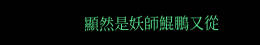顯然是妖師鯤鵬又從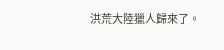洪荒大陸獵人歸來了。